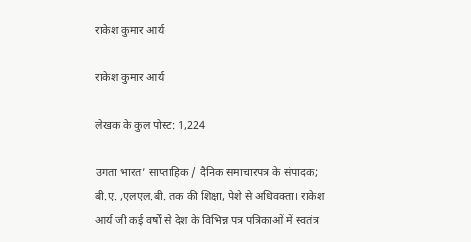राकेश कुमार आर्य

राकेश कुमार आर्य

लेखक के कुल पोस्ट: 1,224

उगता भारत’ साप्ताहिक / दैनिक समाचारपत्र के संपादक; बी.ए. ,एलएल.बी. तक की शिक्षा, पेशे से अधिवक्ता। राकेश आर्य जी कई वर्षों से देश के विभिन्न पत्र पत्रिकाओं में स्वतंत्र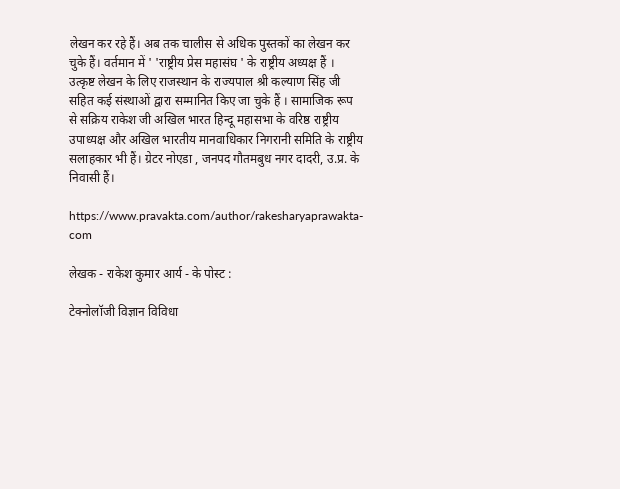लेखन कर रहे हैं। अब तक चालीस से अधिक पुस्तकों का लेखन कर चुके हैं। वर्तमान में ' 'राष्ट्रीय प्रेस महासंघ ' के राष्ट्रीय अध्यक्ष हैं । उत्कृष्ट लेखन के लिए राजस्थान के राज्यपाल श्री कल्याण सिंह जी सहित कई संस्थाओं द्वारा सम्मानित किए जा चुके हैं । सामाजिक रूप से सक्रिय राकेश जी अखिल भारत हिन्दू महासभा के वरिष्ठ राष्ट्रीय उपाध्यक्ष और अखिल भारतीय मानवाधिकार निगरानी समिति के राष्ट्रीय सलाहकार भी हैं। ग्रेटर नोएडा , जनपद गौतमबुध नगर दादरी, उ.प्र. के निवासी हैं।

https://www.pravakta.com/author/rakesharyaprawakta-com

लेखक - राकेश कुमार आर्य - के पोस्ट :

टेक्नोलॉजी विज्ञान विविधा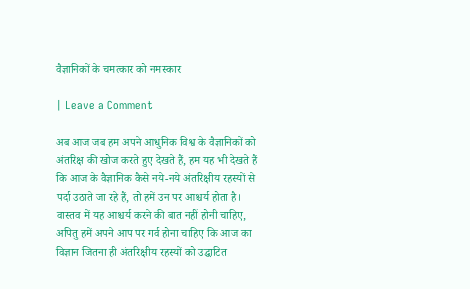वैज्ञानिकों के चमत्कार को नमस्कार

| Leave a Comment

अब आज जब हम अपने आधुनिक विश्व के वैज्ञानिकों को अंतरिक्ष की खोज करते हुए देखते हैं, हम यह भी देखते हैं कि आज के वैज्ञानिक कैसे नये-नये अंतरिक्षीय रहस्यों से पर्दा उठाते जा रहे हैं, तो हमें उन पर आश्चर्य होता है। वास्तव में यह आश्चर्य करने की बात नहीं होनी चाहिए, अपितु हमें अपने आप पर गर्व होना चाहिए कि आज का विज्ञान जितना ही अंतरिक्षीय रहस्यों को उद्घाटित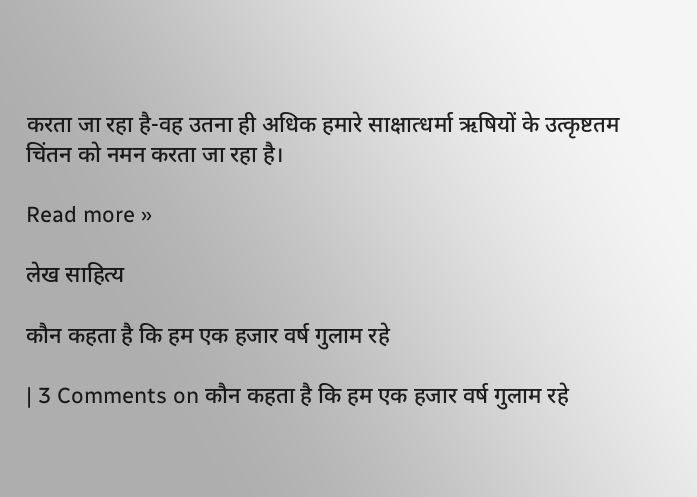करता जा रहा है-वह उतना ही अधिक हमारे साक्षात्धर्मा ऋषियों के उत्कृष्टतम चिंतन को नमन करता जा रहा है।

Read more »

लेख साहित्‍य

कौन कहता है कि हम एक हजार वर्ष गुलाम रहे

| 3 Comments on कौन कहता है कि हम एक हजार वर्ष गुलाम रहे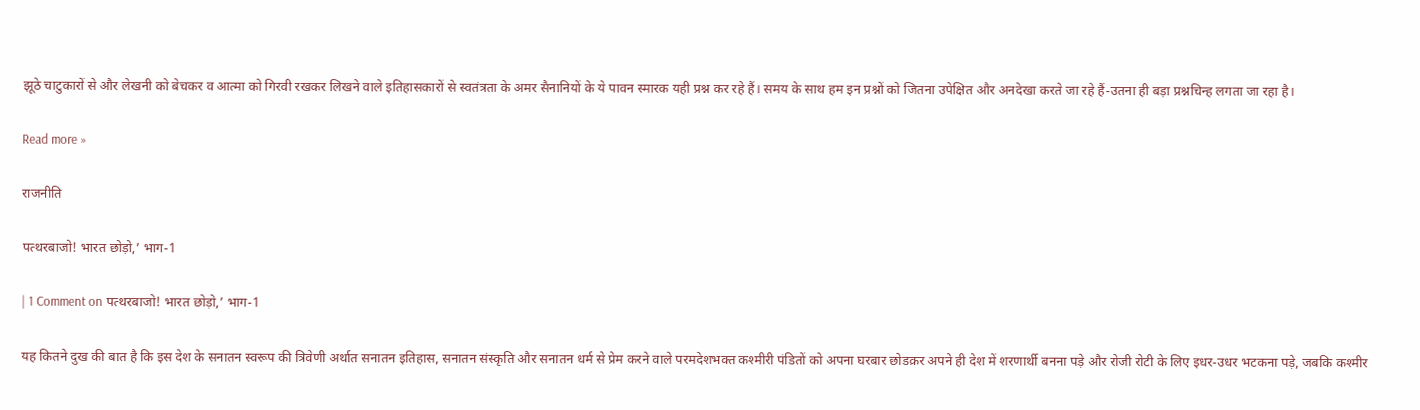झूठे चाटुकारों से और लेखनी को बेचकर व आत्मा को गिरवी रखकर लिखने वाले इतिहासकारों से स्वतंत्रता के अमर सैनानियों के ये पावन स्मारक यही प्रश्न कर रहे हैं। समय के साथ हम इन प्रश्नों को जितना उपेक्षित और अनदेखा करते जा रहे हैं-उतना ही बड़ा प्रश्नचिन्ह लगता जा रहा है।

Read more »

राजनीति

पत्थरबाजो! भारत छोड़ो,’ भाग-1

| 1 Comment on पत्थरबाजो! भारत छोड़ो,’ भाग-1

यह कितने दुख की बात है कि इस देश के सनातन स्वरूप की त्रिवेणी अर्थात सनातन इतिहास, सनातन संस्कृति और सनातन धर्म से प्रेम करने वाले परमदेशभक्त कश्मीरी पंडितों को अपना घरबार छोडक़र अपने ही देश में शरणार्थी बनना पड़े और रोजी रोटी के लिए इधर-उधर भटकना पड़े, जबकि कश्मीर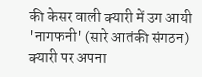की केसर वाली क्यारी में उग आयी 'नागफनी' (सारे आतंकी संगठन) क्यारी पर अपना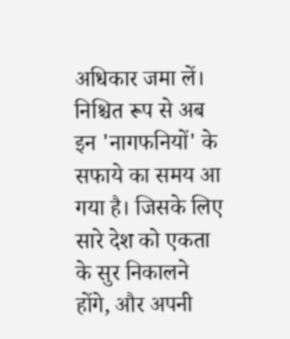अधिकार जमा लें। निश्चित रूप से अब इन 'नागफनियों' के सफाये का समय आ गया है। जिसके लिए सारे देश को एकता के सुर निकालने होंगे, और अपनी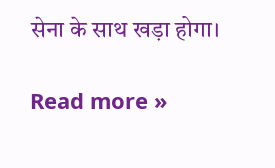सेना के साथ खड़ा होगा।

Read more »